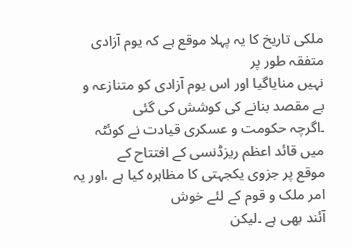ملکی تاریخ کا یہ پہلا موقع ہے کہ یوم آزادی متفقہ طور پر
نہیں منایاگیا اور اس یوم آزادی کو متنازعہ و بے مقصد بنانے کی کوشش کی گئی
۔اگرچہ حکومت و عسکری قیادت نے کوئٹہ میں قائد اعظم ریزڈنسی کے افتتاح کے
موقع پر جزوی یکجہتی کا مظاہرہ کیا ہے ،اور یہ امر ملک و قوم کے لئے خوش
آئند بھی ہے ۔لیکن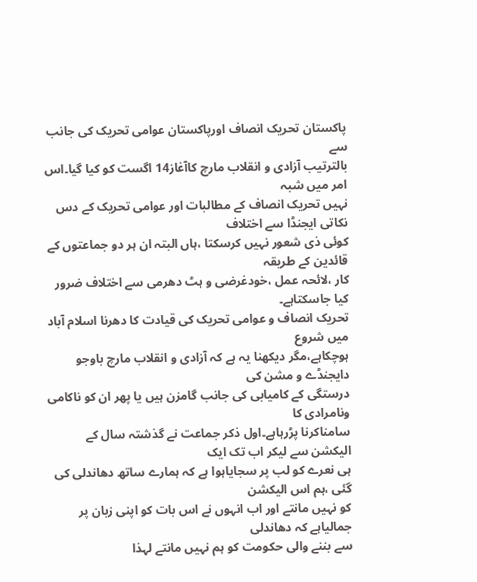پاکستان تحریک انصاف اورپاکستان عوامی تحریک کی جانب سے
بالترتیب آزادی و انقلاب مارچ کاآغاز14 اگست کو کیا گیا۔اس امر میں شبہ
نہیں تحریک انصاف کے مطالبات اور عوامی تحریک کے دس نکاتی ایجنڈا سے اختلاف
کوئی ذی شعور نہیں کرسکتا ،ہاں البتہ ان ہر دو جماعتوں کے قائدین کے طریقہ
کار ،لائحہ عمل ،خودغرضی و ہٹ دھرمی سے اختلاف ضرور کیا جاسکتاہے۔
تحریک انصاف و عوامی تحریک کی قیادت کا دھرنا اسلام آباد میں شروع
ہوچکاہے،مگر دیکھنا یہ ہے کہ آزادی و انقلاب مارچ باوجو دایجنڈے و مشن کی
درستگی کے کامیابی کی جانب گامزن ہیں یا پھر ان کو ناکامی ونامرادی کا
سامناکرنا پڑرہاہے۔اول ذکر جماعت نے گذشتہ سال کے الیکشن سے لیکر اب تک ایک
ہی نعرے کو لب پر سجایاہوا ہے کہ ہمارے ساتھ دھاندلی کی گئی ،ہم اس الیکشن
کو نہیں مانتے اور اب انہوں نے اس بات کو اپنی زبان پر جمالیاہے کہ دھاندلی
سے بننے والی حکومت کو ہم نہیں مانتے لہذا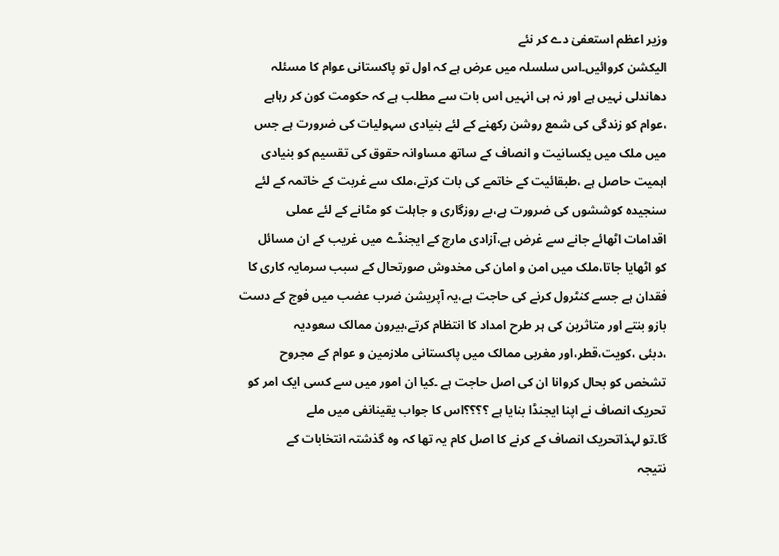وزیر اعظم استعفیٰ دے کر نئے
الیکشن کروائیں۔اس سلسلہ میں عرض ہے کہ اول تو پاکستانی عوام کا مسئلہ
دھاندلی نہیں ہے اور نہ ہی انہیں اس بات سے مطلب ہے کہ حکومت کون کر رہاہے
،عوام کو زندگی کی شمع روشن رکھنے کے لئے بنیادی سہولیات کی ضرورت ہے جس
میں ملک میں یکسانیت و انصاف کے ساتھ مساوانہ حقوق کی تقسیم کو بنیادی
اہمیت حاصل ہے ،طبقائیت کے خاتمے کی بات کرتے،ملک سے غربت کے خاتمہ کے لئے
سنجیدہ کوششوں کی ضرورت ہے،بے روزگاری و جاہلت کو مٹانے کے لئے عملی
اقدامات اٹھائے جانے سے غرض ہے،آزادی مارچ کے ایجنڈے میں غریب کے ان مسائل
کو اٹھایا جاتا،ملک میں امن و امان کی مخدوش صورتحال کے سبب سرمایہ کاری کا
فقدان ہے جسے کنٹرول کرنے کی حاجت ہے،یہ آپریشن ضرب عضب میں فوج کے دست
بازو بنتے اور متاثرین کی ہر طرح امداد کا انتظام کرتے،بیرون ممالک سعودیہ
،دبئی ،کویت،قطر،اور مغربی ممالک میں پاکستانی ملازمین و عوام کے مجروح
تشخص کو بحال کروانا ان کی اصل حاجت ہے ۔کیا ان امور میں سے کسی ایک امر کو
تحریک انصاف نے اپنا ایجنڈا بنایا ہے ؟؟؟؟اس کا جواب یقینانفی میں ملے
گا۔تو لہذاتحریک انصاف کے کرنے کا اصل کام یہ تھا کہ وہ گذشتہ انتخابات کے
نتیجہ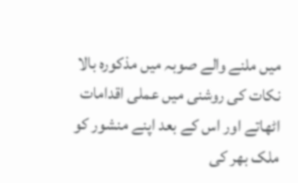میں ملنے والے صوبہ میں مذکورہ بالا نکات کی روشنی میں عملی اقدامات
اٹھاتے اور اس کے بعد اپنے منشور کو ملک بھر کی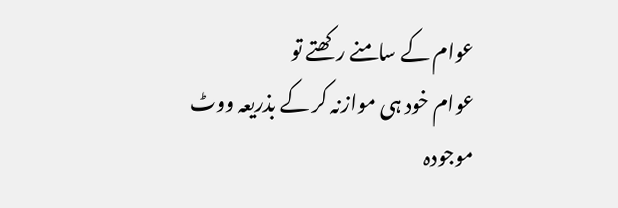عوام کے سامنے رکھتے تو
عوام خود ہی موازنہ کر کے بذریعہ ووٹ موجودہ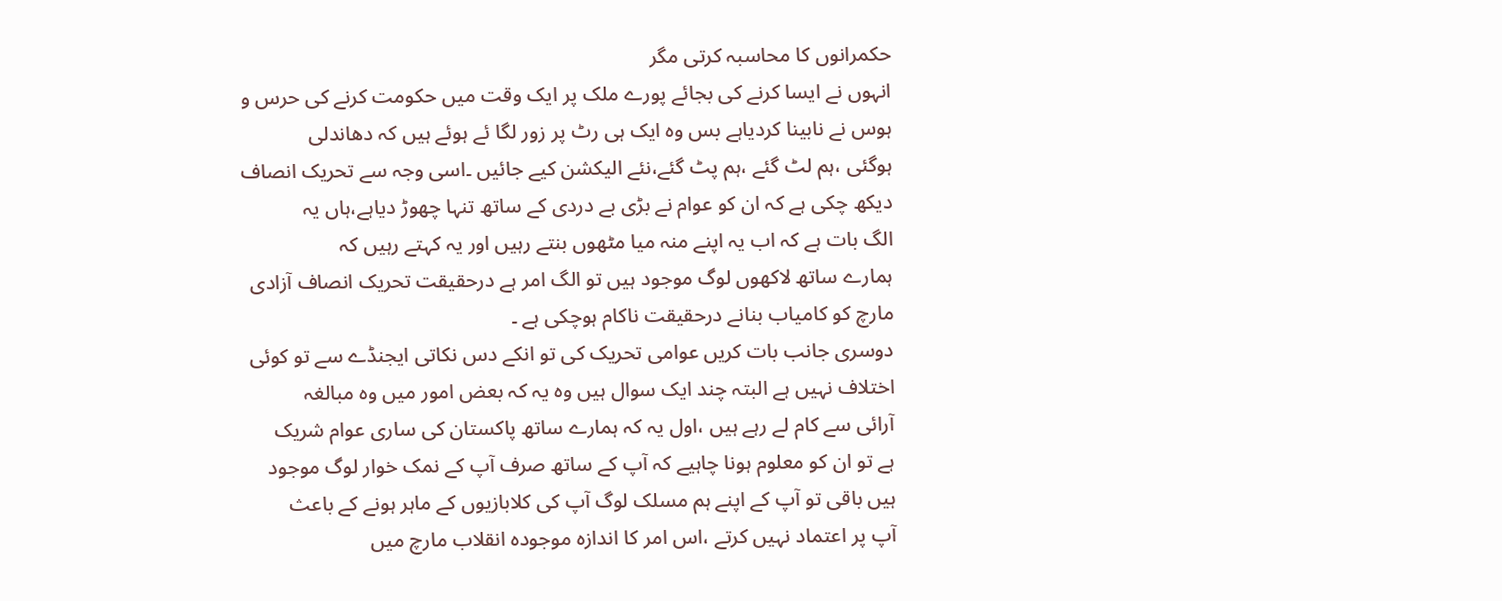حکمرانوں کا محاسبہ کرتی مگر
انہوں نے ایسا کرنے کی بجائے پورے ملک پر ایک وقت میں حکومت کرنے کی حرس و
ہوس نے نابینا کردیاہے بس وہ ایک ہی رٹ پر زور لگا ئے ہوئے ہیں کہ دھاندلی
ہوگئی ،ہم لٹ گئے ،ہم پٹ گئے،نئے الیکشن کیے جائیں ۔اسی وجہ سے تحریک انصاف
دیکھ چکی ہے کہ ان کو عوام نے بڑی بے دردی کے ساتھ تنہا چھوڑ دیاہے،ہاں یہ
الگ بات ہے کہ اب یہ اپنے منہ میا مٹھوں بنتے رہیں اور یہ کہتے رہیں کہ
ہمارے ساتھ لاکھوں لوگ موجود ہیں تو الگ امر ہے درحقیقت تحریک انصاف آزادی
مارچ کو کامیاب بنانے درحقیقت ناکام ہوچکی ہے ۔
دوسری جانب بات کریں عوامی تحریک کی تو انکے دس نکاتی ایجنڈے سے تو کوئی
اختلاف نہیں ہے البتہ چند ایک سوال ہیں وہ یہ کہ بعض امور میں وہ مبالغہ
آرائی سے کام لے رہے ہیں ،اول یہ کہ ہمارے ساتھ پاکستان کی ساری عوام شریک
ہے تو ان کو معلوم ہونا چاہیے کہ آپ کے ساتھ صرف آپ کے نمک خوار لوگ موجود
ہیں باقی تو آپ کے اپنے ہم مسلک لوگ آپ کی کلابازیوں کے ماہر ہونے کے باعث
آپ پر اعتماد نہیں کرتے ،اس امر کا اندازہ موجودہ انقلاب مارچ میں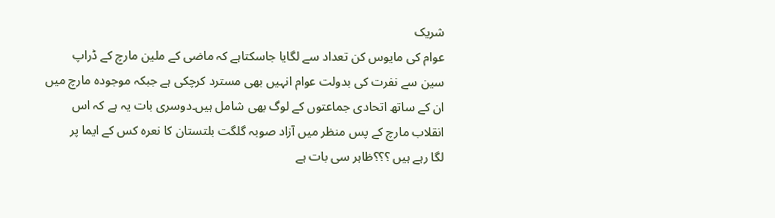شریک
عوام کی مایوس کن تعداد سے لگایا جاسکتاہے کہ ماضی کے ملین مارچ کے ڈراپ
سین سے نفرت کی بدولت عوام انہیں بھی مسترد کرچکی ہے جبکہ موجودہ مارچ میں
ان کے ساتھ اتحادی جماعتوں کے لوگ بھی شامل ہیں۔دوسری بات یہ ہے کہ اس
انقلاب مارچ کے پس منظر میں آزاد صوبہ گلگت بلتستان کا نعرہ کس کے ایما پر
لگا رہے ہیں ؟؟؟ظاہر سی بات ہے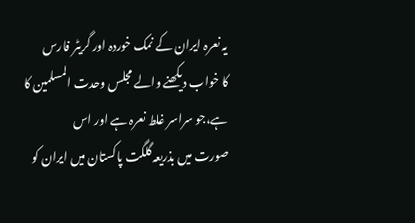یہ نعرہ ایران کے نمک خوردہ اور گریٹر فارس
کا خواب دیکھنے والے مجلس وحدت المسلمین کا ہے،جو سراسر غلط نعرہ ہے اور اس
صورت میں بذریعہ گلگت پاکستان میں ایران کو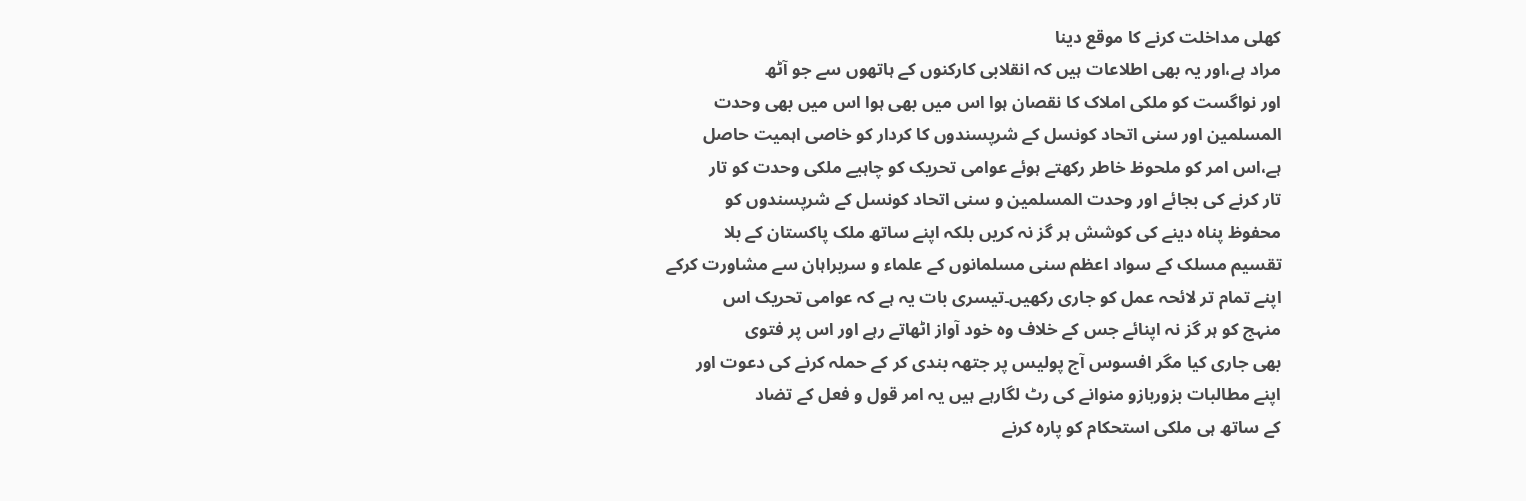کھلی مداخلت کرنے کا موقع دینا
مراد ہے،اور یہ بھی اطلاعات ہیں کہ انقلابی کارکنوں کے ہاتھوں سے جو آٹھ
اور نواگست کو ملکی املاک کا نقصان ہوا اس میں بھی ہوا اس میں بھی وحدت
المسلمین اور سنی اتحاد کونسل کے شرپسندوں کا کردار کو خاصی اہمیت حاصل
ہے،اس امر کو ملحوظ خاطر رکھتے ہوئے عوامی تحریک کو چاہیے ملکی وحدت کو تار
تار کرنے کی بجائے اور وحدت المسلمین و سنی اتحاد کونسل کے شرپسندوں کو
محفوظ پناہ دینے کی کوشش ہر گز نہ کریں بلکہ اپنے ساتھ ملک پاکستان کے بلا
تقسیم مسلک کے سواد اعظم سنی مسلمانوں کے علماء و سربراہان سے مشاورت کرکے
اپنے تمام تر لائحہ عمل کو جاری رکھیں۔تیسری بات یہ ہے کہ عوامی تحریک اس
منہج کو ہر گز نہ اپنائے جس کے خلاف وہ خود آواز اٹھاتے رہے اور اس پر فتوی
بھی جاری کیا مگر افسوس آج پولیس پر جتھہ بندی کر کے حملہ کرنے کی دعوت اور
اپنے مطالبات بزوربازو منوانے کی رٹ لگارہے ہیں یہ امر قول و فعل کے تضاد
کے ساتھ ہی ملکی استحکام کو پارہ کرنے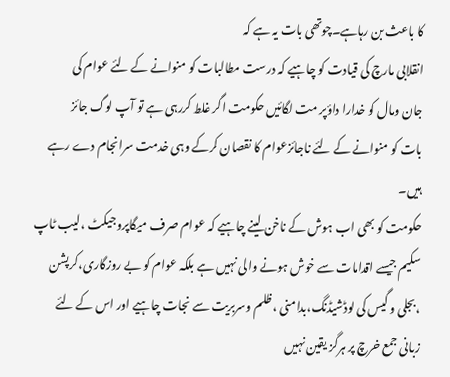کا باعث بن رہاہے۔چوتھی بات یہ ہے کہ
انقلابی مارچ کی قیادت کو چاہیے کہ درست مطالبات کو منوانے کے لئے عوام کی
جان ومال کو خدارا داؤپر مت لگائیں حکومت اگر غلط کررہی ہے تو آپ لوگ جائز
بات کو منوانے کے لئے ناجائزعوام کا نقصان کرکے وہی خدمت سرانجام دے رہے
ہیں۔
حکومت کو بھی اب ہوش کے ناخن لینے چاہیے کہ عوام صرف میگاپروجیکٹ ،لیب ٹاپ
سکیم جیسے اقدامات سے خوش ہونے والی نہیں ہے بلکہ عوام کو بے روزگاری،کرپشن
،بجلی و گیس کی لوڈشیڈنگ،بدامنی ،ظلم وسربریت سے نجات چاہیے اور اس کے لئے
زبانی جمع خرچ پر ہرگز یقین نہیں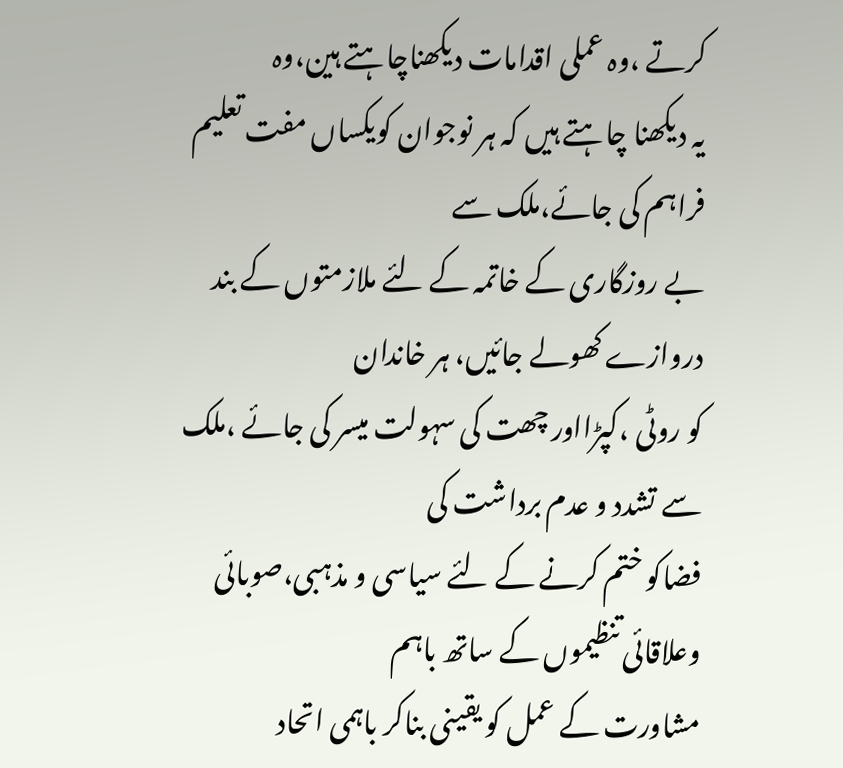کرتے ،وہ عملی اقدامات دیکھناچاہتے ہین،وہ
یہ دیکھنا چاہتے ہیں کہ ہر نوجوان کویکساں مفت تعلیم فراہم کی جائے،ملک سے
بے روزگاری کے خاتمہ کے لئے ملازمتوں کے بند دروازے کھولے جائیں، ہر خاندان
کو روٹی ،کپڑااور چھت کی سہولت میسر کی جائے ،ملک سے تشدد و عدم برداشت کی
فضاکو ختم کرنے کے لئے سیاسی و مذہبی،صوبائی وعلاقائی تنظیموں کے ساتھ باہم
مشاورت کے عمل کو یقینی بناکر باہمی اتحاد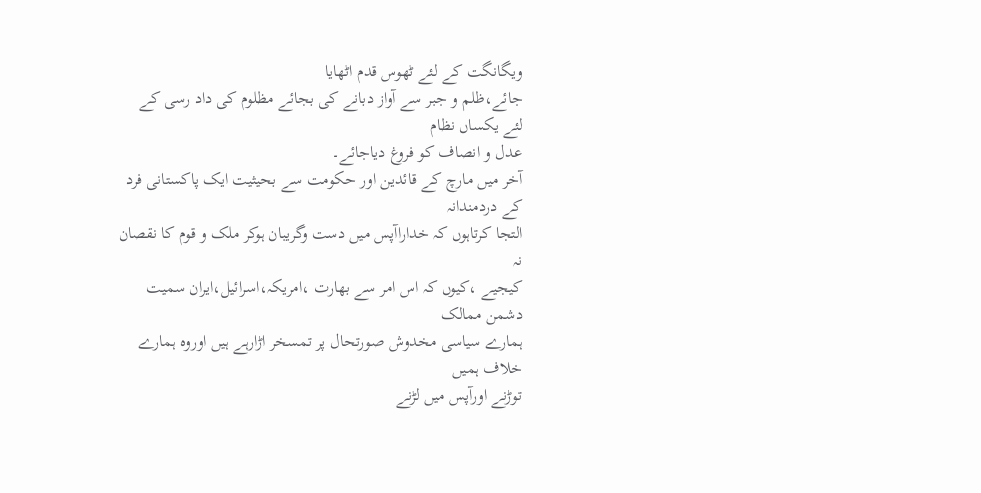ویگانگت کے لئے ٹھوس قدم اٹھایا
جائے،ظلم و جبر سے آواز دبانے کی بجائے مظلوم کی داد رسی کے لئے یکساں نظام
عدل و انصاف کو فروغ دیاجائے۔
آخر میں مارچ کے قائدین اور حکومت سے بحیثیت ایک پاکستانی فرد کے دردمندانہ
التجا کرتاہوں کہ خداراآپس میں دست وگریبان ہوکر ملک و قوم کا نقصان نہ
کیجیے ،کیوں کہ اس امر سے بھارت ،امریکہ،اسرائیل،ایران سمیت دشمن ممالک
ہمارے سیاسی مخدوش صورتحال پر تمسخر اڑارہے ہیں اوروہ ہمارے خلاف ہمیں
توڑنے اورآپس میں لڑنے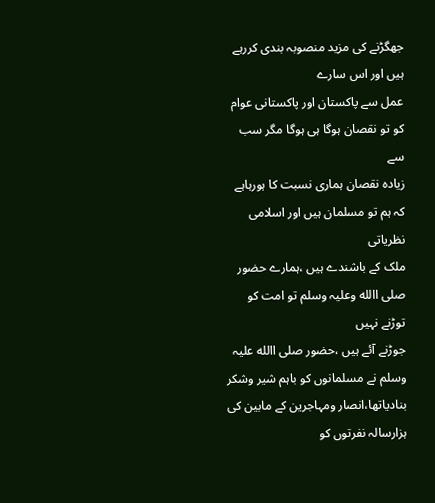جھگڑنے کی مزید منصوبہ بندی کررہے ہیں اور اس سارے
عمل سے پاکستان اور پاکستانی عوام کو تو نقصان ہوگا ہی ہوگا مگر سب سے
زیادہ نقصان ہماری نسبت کا ہورہاہے کہ ہم تو مسلمان ہیں اور اسلامی نظریاتی
ملک کے باشندے ہیں ،ہمارے حضور صلی االله وعلیہ وسلم تو امت کو توڑنے نہیں
جوڑنے آئے ہیں ،حضور صلی االله علیہ وسلم نے مسلمانوں کو باہم شیر وشکر
بنادیاتھا،انصار ومہاجرین کے مابین کی ہزارسالہ نفرتوں کو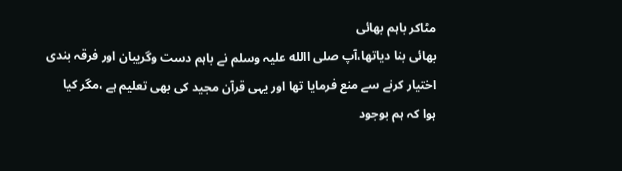مٹاکر باہم بھائی
بھائی بنا دیاتھا،آپ صلی االله علیہ وسلم نے باہم دست وگریبان اور فرقہ بندی
اختیار کرنے سے منع فرمایا تھا اور یہی قرآن مجید کی بھی تعلیم ہے ،مگر کیا
ہوا کہ ہم بوجود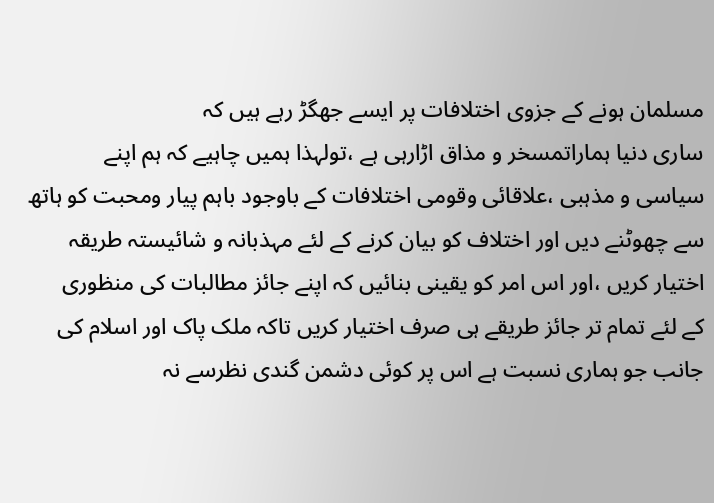مسلمان ہونے کے جزوی اختلافات پر ایسے جھگڑ رہے ہیں کہ
ساری دنیا ہماراتمسخر و مذاق اڑارہی ہے ،تولہذا ہمیں چاہیے کہ ہم اپنے
سیاسی و مذہبی ،علاقائی وقومی اختلافات کے باوجود باہم پیار ومحبت کو ہاتھ
سے چھوٹنے دیں اور اختلاف کو بیان کرنے کے لئے مہذبانہ و شائیستہ طریقہ
اختیار کریں ،اور اس امر کو یقینی بنائیں کہ اپنے جائز مطالبات کی منظوری
کے لئے تمام تر جائز طریقے ہی صرف اختیار کریں تاکہ ملک پاک اور اسلام کی
جانب جو ہماری نسبت ہے اس پر کوئی دشمن گندی نظرسے نہ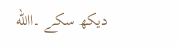دیکھ سکے ۔االله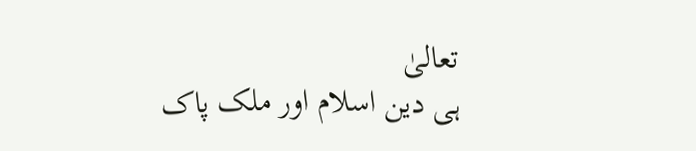تعالیٰ
ہی دین اسلام اور ملک پاک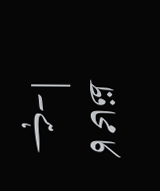کا محافظ ہے۔ |